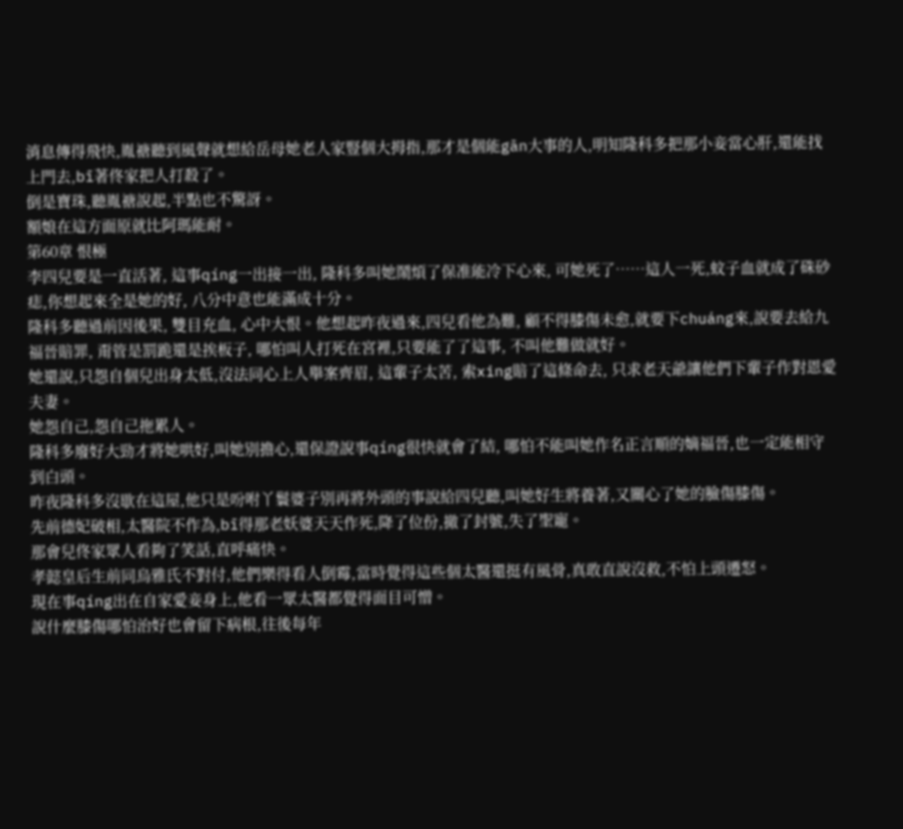消息傳得飛快,胤禟聽到風聲就想給岳母她老人家豎個大拇指,那才是個能gān大事的人,明知隆科多把那小妾當心肝,還能找上門去,bī著佟家把人打殺了。
倒是寶珠,聽胤禟說起,半點也不驚訝。
額娘在這方面原就比阿瑪能耐。
第60章 恨極
李四兒要是一直活著, 這事qíng一出接一出, 隆科多叫她鬧煩了保准能冷下心來, 可她死了……這人一死,蚊子血就成了硃砂痣,你想起來全是她的好, 八分中意也能滿成十分。
隆科多聽過前因後果, 雙目充血, 心中大恨。他想起昨夜過來,四兒看他為難, 顧不得膝傷未愈,就要下chuáng來,說要去給九福晉賠罪, 甭管是罰跪還是挨板子, 哪怕叫人打死在宮裡,只要能了了這事, 不叫他難做就好。
她還說,只怨自個兒出身太低,沒法同心上人舉案齊眉, 這輩子太苦, 索xing賠了這條命去, 只求老天爺讓他們下輩子作對恩愛夫妻。
她怨自己,怨自己拖累人。
隆科多廢好大勁才將她哄好,叫她別擔心,還保證說事qíng很快就會了結, 哪怕不能叫她作名正言順的嫡福晉,也一定能相守到白頭。
昨夜隆科多沒歇在這屋,他只是吩咐丫鬟婆子別再將外頭的事說給四兒聽,叫她好生將養著,又關心了她的臉傷膝傷。
先前德妃破相,太醫院不作為,bī得那老妖婆天天作死,降了位份,撤了封號,失了聖寵。
那會兒佟家眾人看夠了笑話,直呼痛快。
孝懿皇后生前同烏雅氏不對付,他們樂得看人倒霉,當時覺得這些個太醫還挺有風骨,真敢直說沒救,不怕上頭遷怒。
現在事qíng出在自家愛妾身上,他看一眾太醫都覺得面目可憎。
說什麼膝傷哪怕治好也會留下病根,往後每年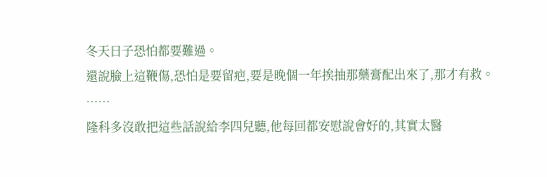冬天日子恐怕都要難過。
還說臉上這鞭傷,恐怕是要留疤,要是晚個一年挨抽那藥膏配出來了,那才有救。
……
隆科多沒敢把這些話說給李四兒聽,他每回都安慰說會好的,其實太醫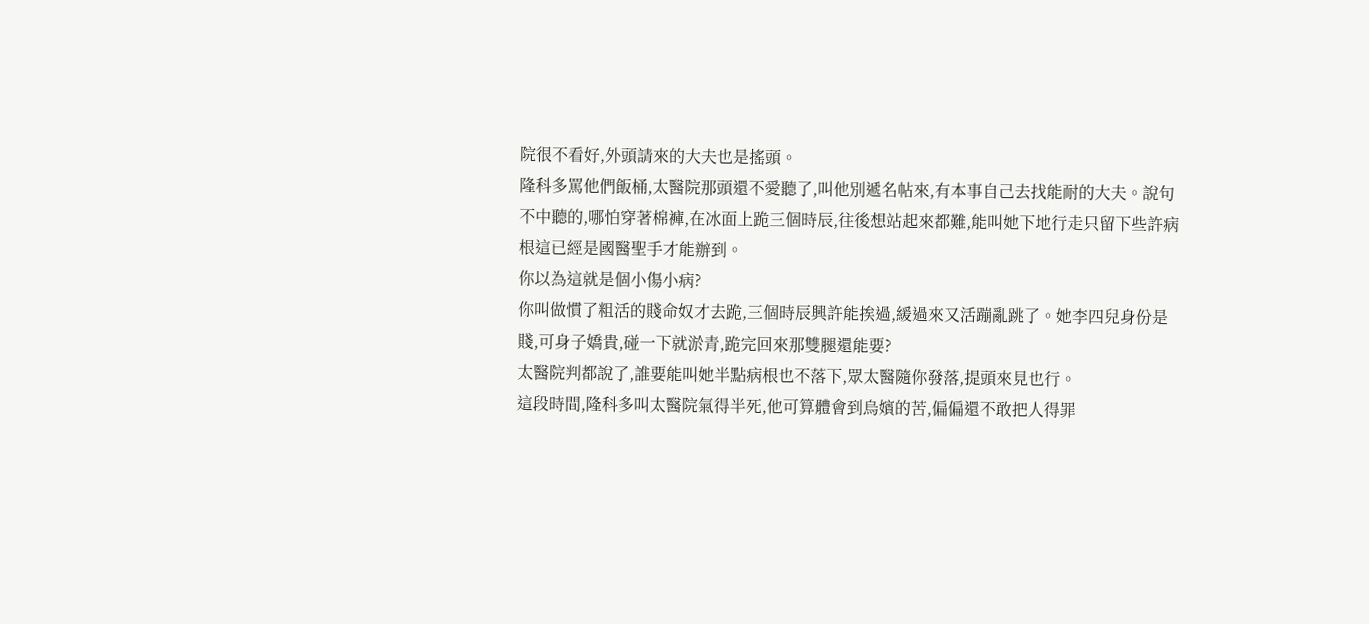院很不看好,外頭請來的大夫也是搖頭。
隆科多罵他們飯桶,太醫院那頭還不愛聽了,叫他別遞名帖來,有本事自己去找能耐的大夫。說句不中聽的,哪怕穿著棉褲,在冰面上跪三個時辰,往後想站起來都難,能叫她下地行走只留下些許病根這已經是國醫聖手才能辦到。
你以為這就是個小傷小病?
你叫做慣了粗活的賤命奴才去跪,三個時辰興許能挨過,緩過來又活蹦亂跳了。她李四兒身份是賤,可身子嬌貴,碰一下就淤青,跪完回來那雙腿還能要?
太醫院判都說了,誰要能叫她半點病根也不落下,眾太醫隨你發落,提頭來見也行。
這段時間,隆科多叫太醫院氣得半死,他可算體會到烏嬪的苦,偏偏還不敢把人得罪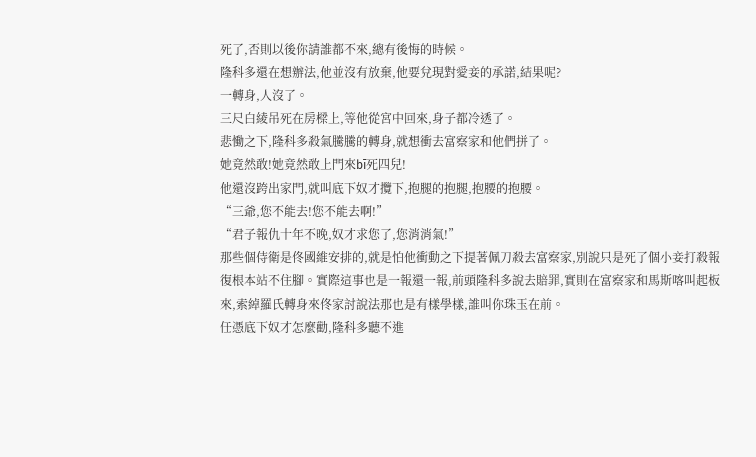死了,否則以後你請誰都不來,總有後悔的時候。
隆科多還在想辦法,他並沒有放棄,他要兌現對愛妾的承諾,結果呢?
一轉身,人沒了。
三尺白綾吊死在房樑上,等他從宮中回來,身子都冷透了。
悲慟之下,隆科多殺氣騰騰的轉身,就想衝去富察家和他們拼了。
她竟然敢!她竟然敢上門來bī死四兒!
他還沒跨出家門,就叫底下奴才攬下,抱腿的抱腿,抱腰的抱腰。
“三爺,您不能去!您不能去啊!”
“君子報仇十年不晚,奴才求您了,您消消氣!”
那些個侍衛是佟國維安排的,就是怕他衝動之下提著佩刀殺去富察家,別說只是死了個小妾打殺報復根本站不住腳。實際這事也是一報還一報,前頭隆科多說去賠罪,實則在富察家和馬斯喀叫起板來,索綽羅氏轉身來佟家討說法那也是有樣學樣,誰叫你珠玉在前。
任憑底下奴才怎麼勸,隆科多聽不進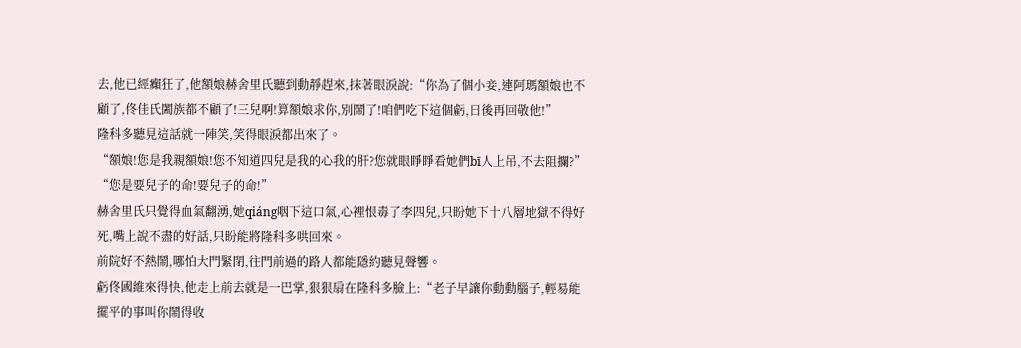去,他已經癲狂了,他額娘赫舍里氏聽到動靜趕來,抹著眼淚說:“你為了個小妾,連阿瑪額娘也不顧了,佟佳氏闔族都不顧了!三兒啊!算額娘求你,別鬧了!咱們吃下這個虧,日後再回敬他!”
隆科多聽見這話就一陣笑,笑得眼淚都出來了。
“額娘!您是我親額娘!您不知道四兒是我的心我的肝?您就眼睜睜看她們bī人上吊,不去阻攔?”
“您是要兒子的命!要兒子的命!”
赫舍里氏只覺得血氣翻湧,她qiáng咽下這口氣,心裡恨毒了李四兒,只盼她下十八層地獄不得好死,嘴上說不盡的好話,只盼能將隆科多哄回來。
前院好不熱鬧,哪怕大門緊閉,往門前過的路人都能隱約聽見聲響。
虧佟國維來得快,他走上前去就是一巴掌,狠狠扇在隆科多臉上:“老子早讓你動動腦子,輕易能擺平的事叫你鬧得收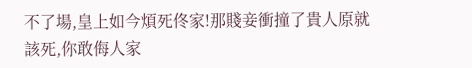不了場,皇上如今煩死佟家!那賤妾衝撞了貴人原就該死,你敢侮人家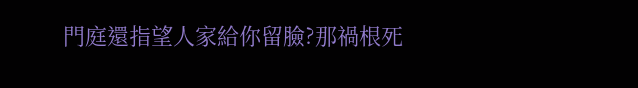門庭還指望人家給你留臉?那禍根死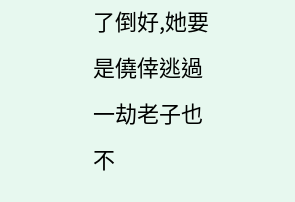了倒好,她要是僥倖逃過一劫老子也不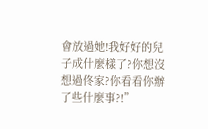會放過她!我好好的兒子成什麼樣了?你想沒想過佟家?你看看你辦了些什麼事?!”